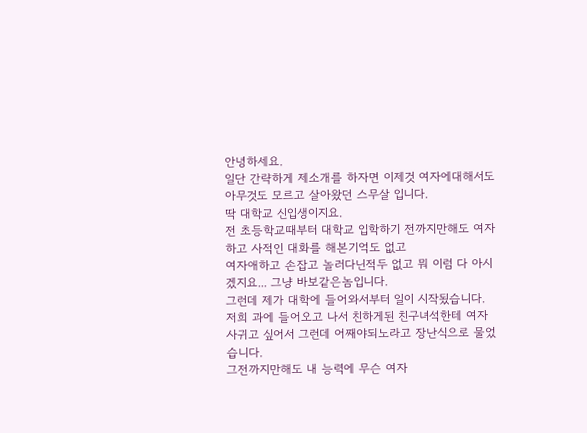안녕하세요.
일단 간략하게 제소개를 하자면 이제것 여자에대해서도 아무것도 모르고 살아왔던 스무살 입니다.
딱 대학교 신입생이지요.
전 초등학교때부터 대학교 입학하기 전까지만해도 여자하고 사적인 대화를 해본기억도 없고
여자애하고 손잡고 놀러다닌적두 없고 뭐 이럼 다 아시겠지요... 그냥 바보같은놈입니다.
그런데 제가 대학에 들어와서부터 일이 시작됬습니다. 저희 과에 들어오고 나서 친하게된 친구녀석한테 여자사귀고 싶어서 그런데 어째야되노라고 장난식으로 물었습니다.
그전까지만해도 내 능력에 무슨 여자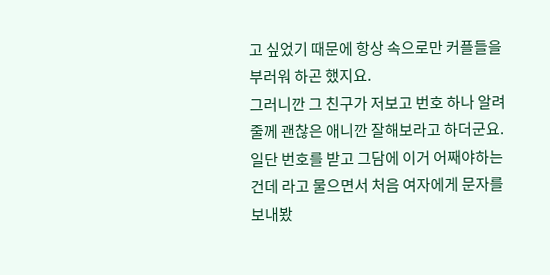고 싶었기 때문에 항상 속으로만 커플들을 부러워 하곤 했지요.
그러니깐 그 친구가 저보고 번호 하나 알려줄께 괜찮은 애니깐 잘해보라고 하더군요.
일단 번호를 받고 그담에 이거 어째야하는건데 라고 물으면서 처음 여자에게 문자를 보내봤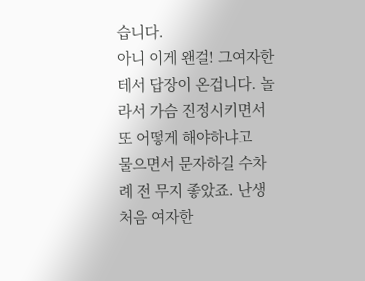습니다.
아니 이게 왠걸! 그여자한테서 답장이 온겁니다. 놀라서 가슴 진정시키면서 또 어떻게 해야하냐고
물으면서 문자하길 수차례 전 무지 좋았죠. 난생처음 여자한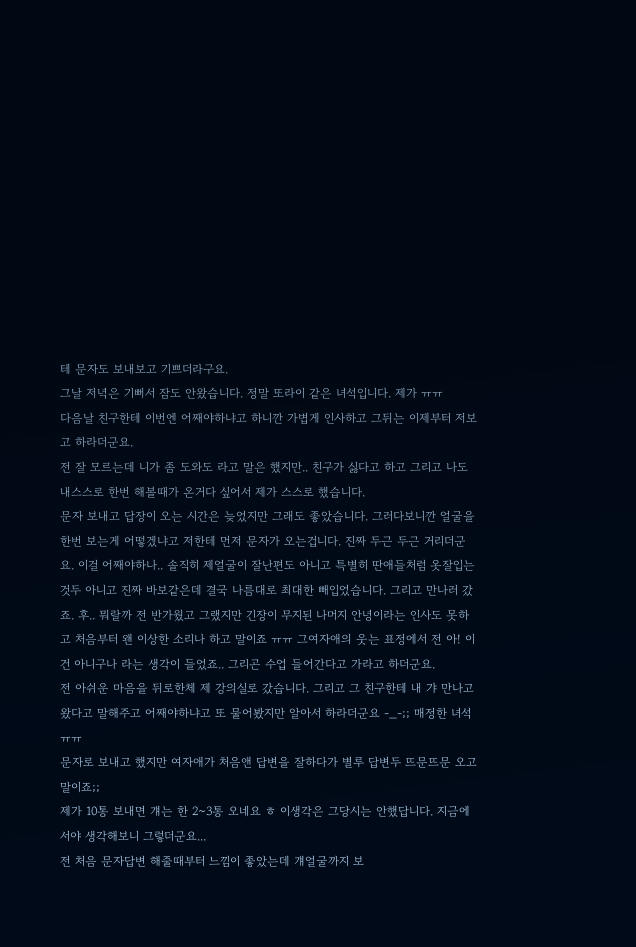테 문자도 보내보고 기쁘더라구요.
그날 저녁은 기뻐서 잠도 안왔습니다. 정말 또라이 같은 녀석입니다. 제가 ㅠㅠ
다음날 친구한테 이번엔 어째야하냐고 하니깐 가볍게 인사하고 그뒤는 이제부터 저보고 하라더군요.
전 잘 모르는데 니가 좀 도와도 라고 말은 했지만.. 친구가 싫다고 하고 그리고 나도 내스스로 한번 해볼때가 온거다 싶어서 제가 스스로 했습니다.
문자 보내고 답장이 오는 시간은 늦었지만 그래도 좋았습니다. 그러다보니깐 얼굴을 한번 보는게 어떻겠냐고 저한테 먼저 문자가 오는겁니다. 진짜 두근 두근 거리더군요. 이걸 어째야하나.. 솔직히 제얼굴이 잘난편도 아니고 특별히 딴애들처럼 옷잘입는것두 아니고 진짜 바보같은데 결국 나름대로 최대한 빼입었습니다. 그리고 만나러 갔죠. 후.. 뭐랄까 전 반가웠고 그랬지만 긴장이 무지된 나머지 안녕이라는 인사도 못하고 처음부터 왠 이상한 소리나 하고 말이죠 ㅠㅠ 그여자애의 웃는 표정에서 전 아! 이건 아니구나 라는 생각이 들었죠.. 그리곤 수업 들어간다고 가라고 하더군요.
전 아쉬운 마음을 뒤로한체 제 강의실로 갔습니다. 그리고 그 친구한테 내 갸 만나고 왔다고 말해주고 어째야하냐고 또 물어봤지만 알아서 하라더군요 -_-;; 매정한 녀석 ㅠㅠ
문자로 보내고 했지만 여자애가 처음앤 답변을 잘하다가 별루 답변두 뜨문뜨문 오고 말이죠;;
제가 10통 보내면 걔는 한 2~3통 오네요 ㅎ 이생각은 그당시는 안했답니다. 지금에서야 생각해보니 그렇더군요...
전 처음 문자답변 해줄때부터 느낌이 좋았는데 걔얼굴까지 보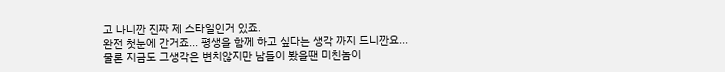고 나니깐 진짜 제 스타일인거 있죠.
완전 첫눈에 간거죠... 평생을 함께 하고 싶다는 생각 까지 드니깐요...
물론 지금도 그생각은 변치않지만 남들이 봤을땐 미친놈이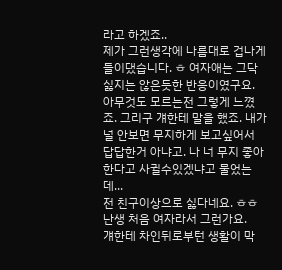라고 하겠죠..
제가 그런생각에 나름대로 겁나게 들이댔습니다. ㅎ 여자애는 그닥 싫지는 않은듯한 반응이였구요.
아무것도 모르는전 그렇게 느꼈죠. 그리구 걔한테 말을 했죠. 내가 널 안보면 무지하게 보고싶어서 답답한거 아냐고. 나 너 무지 좋아한다고 사귈수있겠냐고 물었는데...
전 친구이상으로 싫다네요. ㅎㅎ 난생 처음 여자라서 그런가요.
걔한테 차인뒤로부턴 생활이 막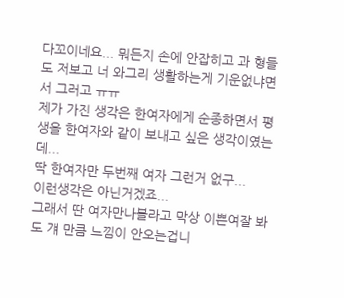다꼬이네요... 뭐든지 손에 안잡히고 과 형들도 저보고 너 와그리 생활하는게 기운없냐면서 그러고 ㅠㅠ
제가 가진 생각은 한여자에게 순종하면서 평생을 한여자와 같이 보내고 싶은 생각이였는데...
딱 한여자만 두번째 여자 그런거 없구...
이런생각은 아닌거겠죠...
그래서 딴 여자만나볼라고 막상 이쁜여잘 봐도 걔 만큼 느낌이 안오는겁니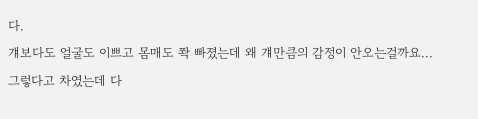다.
걔보다도 얼굴도 이쁘고 몸매도 쫙 빠졌는데 왜 걔만큼의 감정이 안오는걸까요...
그렇다고 차였는데 다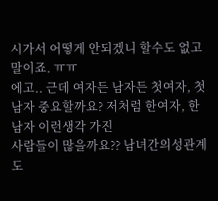시가서 어떻게 안되겠니 할수도 없고 말이죠. ㅠㅠ
에고.. 근데 여자든 남자든 첫여자, 첫남자 중요할까요? 저처럼 한여자, 한남자 이런생각 가진
사람들이 많을까요?? 남녀간의성관계도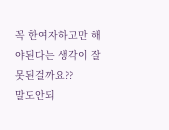꼭 한여자하고만 해야된다는 생각이 잘못된걸까요??
말도안되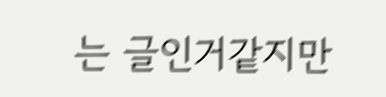는 글인거같지만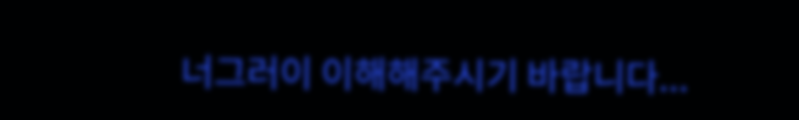너그러이 이해해주시기 바랍니다...